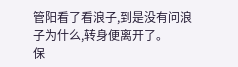管阳看了看浪子,到是没有问浪子为什么,转身便离开了。
保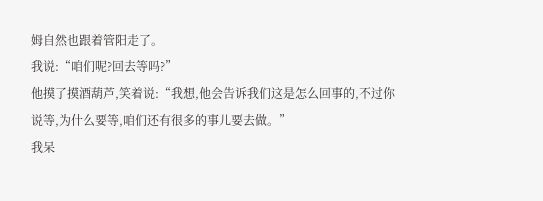姆自然也跟着管阳走了。
我说:“咱们呢?回去等吗?”
他摸了摸酒葫芦,笑着说:“我想,他会告诉我们这是怎么回事的,不过你说等,为什么要等,咱们还有很多的事儿要去做。”
我呆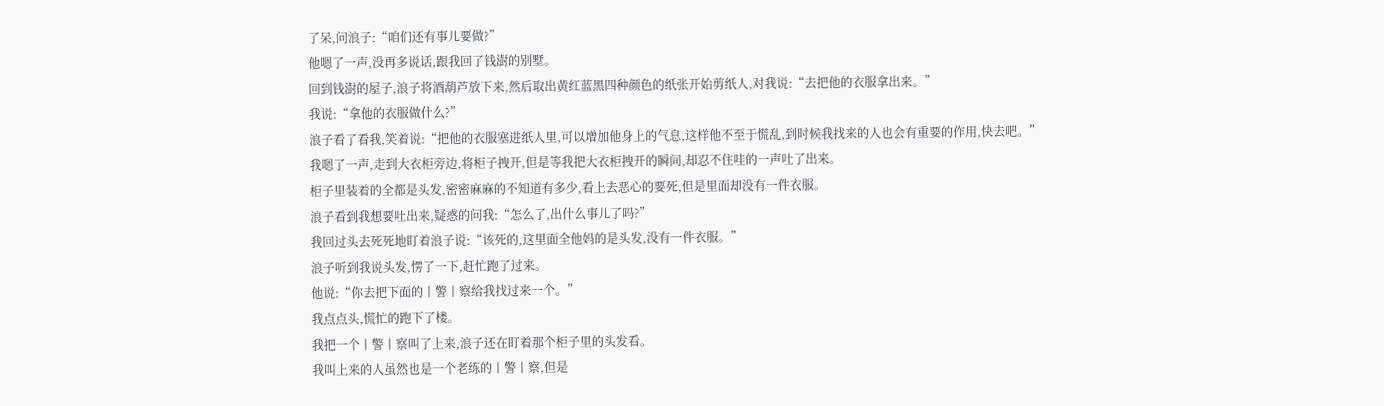了呆,问浪子:“咱们还有事儿要做?”
他嗯了一声,没再多说话,跟我回了钱澍的别墅。
回到钱澍的屋子,浪子将酒葫芦放下来,然后取出黄红蓝黑四种颜色的纸张开始剪纸人,对我说:“去把他的衣服拿出来。”
我说:“拿他的衣服做什么?”
浪子看了看我,笑着说:“把他的衣服塞进纸人里,可以增加他身上的气息,这样他不至于慌乱,到时候我找来的人也会有重要的作用,快去吧。”
我嗯了一声,走到大衣柜旁边,将柜子拽开,但是等我把大衣柜拽开的瞬间,却忍不住哇的一声吐了出来。
柜子里装着的全都是头发,密密麻麻的不知道有多少,看上去恶心的要死,但是里面却没有一件衣服。
浪子看到我想要吐出来,疑惑的问我:“怎么了,出什么事儿了吗?”
我回过头去死死地盯着浪子说:“该死的,这里面全他妈的是头发,没有一件衣服。”
浪子听到我说头发,愣了一下,赶忙跑了过来。
他说:“你去把下面的丨警丨察给我找过来一个。”
我点点头,慌忙的跑下了楼。
我把一个丨警丨察叫了上来,浪子还在盯着那个柜子里的头发看。
我叫上来的人虽然也是一个老练的丨警丨察,但是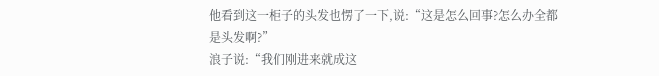他看到这一柜子的头发也愣了一下,说:“这是怎么回事?怎么办全都是头发啊?”
浪子说:“我们刚进来就成这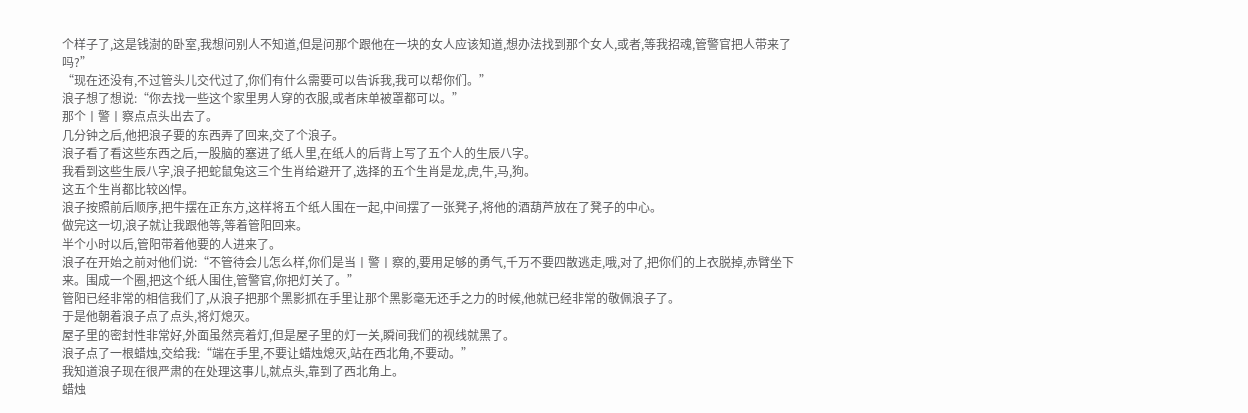个样子了,这是钱澍的卧室,我想问别人不知道,但是问那个跟他在一块的女人应该知道,想办法找到那个女人,或者,等我招魂,管警官把人带来了吗?”
“现在还没有,不过管头儿交代过了,你们有什么需要可以告诉我,我可以帮你们。”
浪子想了想说:“你去找一些这个家里男人穿的衣服,或者床单被罩都可以。”
那个丨警丨察点点头出去了。
几分钟之后,他把浪子要的东西弄了回来,交了个浪子。
浪子看了看这些东西之后,一股脑的塞进了纸人里,在纸人的后背上写了五个人的生辰八字。
我看到这些生辰八字,浪子把蛇鼠兔这三个生肖给避开了,选择的五个生肖是龙,虎,牛,马,狗。
这五个生肖都比较凶悍。
浪子按照前后顺序,把牛摆在正东方,这样将五个纸人围在一起,中间摆了一张凳子,将他的酒葫芦放在了凳子的中心。
做完这一切,浪子就让我跟他等,等着管阳回来。
半个小时以后,管阳带着他要的人进来了。
浪子在开始之前对他们说:“不管待会儿怎么样,你们是当丨警丨察的,要用足够的勇气,千万不要四散逃走,哦,对了,把你们的上衣脱掉,赤臂坐下来。围成一个圈,把这个纸人围住,管警官,你把灯关了。”
管阳已经非常的相信我们了,从浪子把那个黑影抓在手里让那个黑影毫无还手之力的时候,他就已经非常的敬佩浪子了。
于是他朝着浪子点了点头,将灯熄灭。
屋子里的密封性非常好,外面虽然亮着灯,但是屋子里的灯一关,瞬间我们的视线就黑了。
浪子点了一根蜡烛,交给我:“端在手里,不要让蜡烛熄灭,站在西北角,不要动。”
我知道浪子现在很严肃的在处理这事儿,就点头,靠到了西北角上。
蜡烛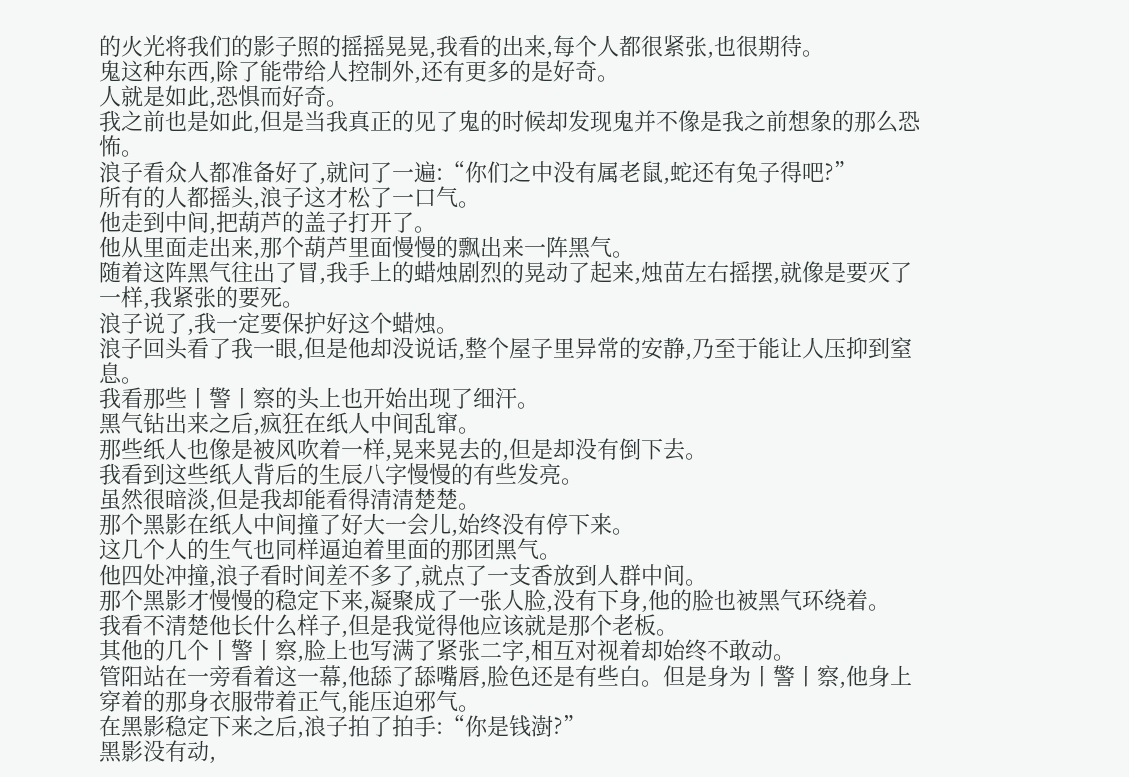的火光将我们的影子照的摇摇晃晃,我看的出来,每个人都很紧张,也很期待。
鬼这种东西,除了能带给人控制外,还有更多的是好奇。
人就是如此,恐惧而好奇。
我之前也是如此,但是当我真正的见了鬼的时候却发现鬼并不像是我之前想象的那么恐怖。
浪子看众人都准备好了,就问了一遍:“你们之中没有属老鼠,蛇还有兔子得吧?”
所有的人都摇头,浪子这才松了一口气。
他走到中间,把葫芦的盖子打开了。
他从里面走出来,那个葫芦里面慢慢的飘出来一阵黑气。
随着这阵黑气往出了冒,我手上的蜡烛剧烈的晃动了起来,烛苗左右摇摆,就像是要灭了一样,我紧张的要死。
浪子说了,我一定要保护好这个蜡烛。
浪子回头看了我一眼,但是他却没说话,整个屋子里异常的安静,乃至于能让人压抑到窒息。
我看那些丨警丨察的头上也开始出现了细汗。
黑气钻出来之后,疯狂在纸人中间乱窜。
那些纸人也像是被风吹着一样,晃来晃去的,但是却没有倒下去。
我看到这些纸人背后的生辰八字慢慢的有些发亮。
虽然很暗淡,但是我却能看得清清楚楚。
那个黑影在纸人中间撞了好大一会儿,始终没有停下来。
这几个人的生气也同样逼迫着里面的那团黑气。
他四处冲撞,浪子看时间差不多了,就点了一支香放到人群中间。
那个黑影才慢慢的稳定下来,凝聚成了一张人脸,没有下身,他的脸也被黑气环绕着。
我看不清楚他长什么样子,但是我觉得他应该就是那个老板。
其他的几个丨警丨察,脸上也写满了紧张二字,相互对视着却始终不敢动。
管阳站在一旁看着这一幕,他舔了舔嘴唇,脸色还是有些白。但是身为丨警丨察,他身上穿着的那身衣服带着正气,能压迫邪气。
在黑影稳定下来之后,浪子拍了拍手:“你是钱澍?”
黑影没有动,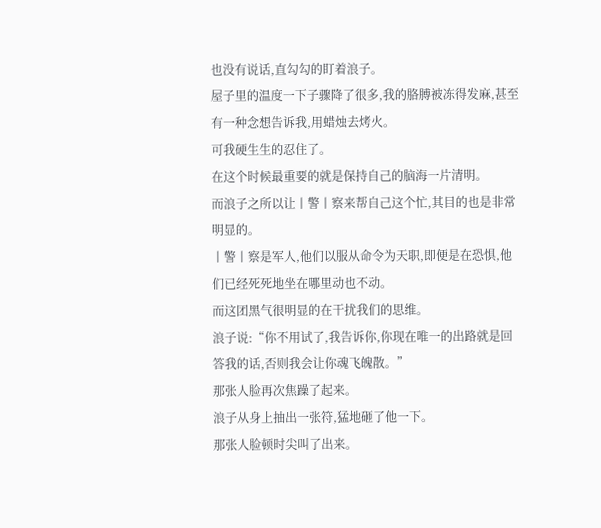也没有说话,直勾勾的盯着浪子。
屋子里的温度一下子骤降了很多,我的胳膊被冻得发麻,甚至有一种念想告诉我,用蜡烛去烤火。
可我硬生生的忍住了。
在这个时候最重要的就是保持自己的脑海一片清明。
而浪子之所以让丨警丨察来帮自己这个忙,其目的也是非常明显的。
丨警丨察是军人,他们以服从命令为天职,即便是在恐惧,他们已经死死地坐在哪里动也不动。
而这团黑气很明显的在干扰我们的思维。
浪子说:“你不用试了,我告诉你,你现在唯一的出路就是回答我的话,否则我会让你魂飞魄散。”
那张人脸再次焦躁了起来。
浪子从身上抽出一张符,猛地砸了他一下。
那张人脸顿时尖叫了出来。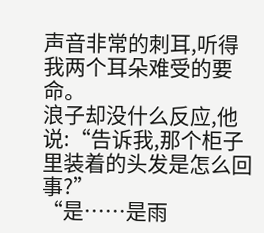声音非常的刺耳,听得我两个耳朵难受的要命。
浪子却没什么反应,他说:“告诉我,那个柜子里装着的头发是怎么回事?”
“是……是雨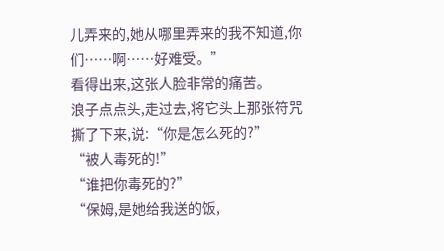儿弄来的,她从哪里弄来的我不知道,你们……啊……好难受。”
看得出来,这张人脸非常的痛苦。
浪子点点头,走过去,将它头上那张符咒撕了下来,说:“你是怎么死的?”
“被人毒死的!”
“谁把你毒死的?”
“保姆,是她给我送的饭,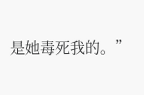是她毒死我的。”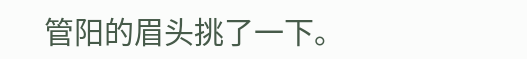管阳的眉头挑了一下。